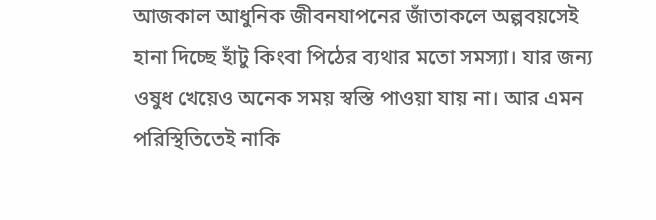আজকাল আধুনিক জীবনযাপনের জাঁতাকলে অল্পবয়সেই হানা দিচ্ছে হাঁটু কিংবা পিঠের ব্যথার মতো সমস্যা। যার জন্য ওষুধ খেয়েও অনেক সময় স্বস্তি পাওয়া যায় না। আর এমন পরিস্থিতিতেই নাকি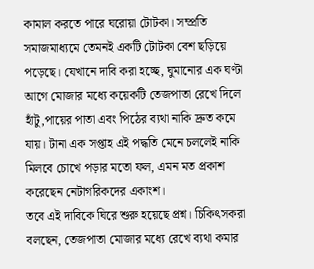কামাল করতে পারে ঘরোয়া টোটকা। সম্প্রতি সমাজমাধ্যমে তেমনই একটি টোটকা বেশ ছড়িয়ে পড়েছে। যেখানে দাবি করা হচ্ছে, ঘুমানোর এক ঘণ্টা আগে মোজার মধ্যে কয়েকটি তেজপাতা রেখে দিলে হাঁটু,পায়ের পাতা এবং পিঠের ব্যথা নাকি দ্রুত কমে যায়। টানা এক সপ্তাহ এই পদ্ধতি মেনে চললেই নাকি মিলবে চোখে পড়ার মতো ফল, এমন মত প্রকাশ করেছেন নেটাগরিকদের একাংশ।
তবে এই দাবিকে ঘিরে শুরু হয়েছে প্রশ্ন। চিকিৎসকরা বলছেন, তেজপাতা মোজার মধ্যে রেখে ব্যথা কমার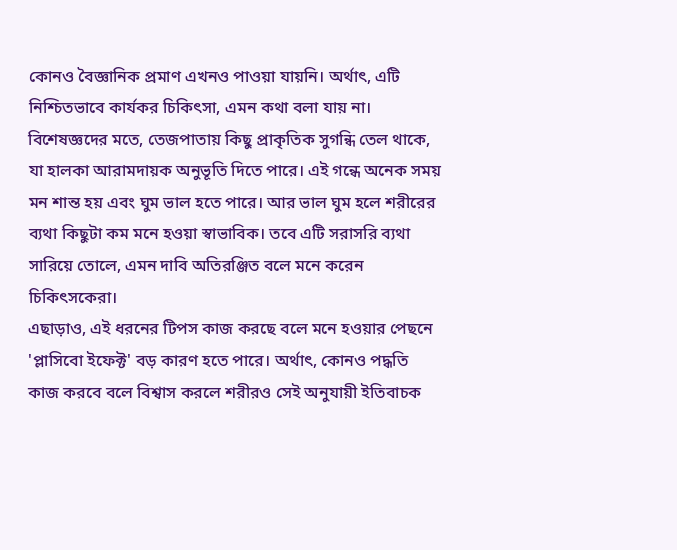কোনও বৈজ্ঞানিক প্রমাণ এখনও পাওয়া যায়নি। অর্থাৎ, এটি নিশ্চিতভাবে কার্যকর চিকিৎসা, এমন কথা বলা যায় না।
বিশেষজ্ঞদের মতে, তেজপাতায় কিছু প্রাকৃতিক সুগন্ধি তেল থাকে, যা হালকা আরামদায়ক অনুভূতি দিতে পারে। এই গন্ধে অনেক সময় মন শান্ত হয় এবং ঘুম ভাল হতে পারে। আর ভাল ঘুম হলে শরীরের ব্যথা কিছুটা কম মনে হওয়া স্বাভাবিক। তবে এটি সরাসরি ব্যথা সারিয়ে তোলে, এমন দাবি অতিরঞ্জিত বলে মনে করেন চিকিৎসকেরা।
এছাড়াও, এই ধরনের টিপস কাজ করছে বলে মনে হওয়ার পেছনে 'প্লাসিবো ইফেক্ট' বড় কারণ হতে পারে। অর্থাৎ, কোনও পদ্ধতি কাজ করবে বলে বিশ্বাস করলে শরীরও সেই অনুযায়ী ইতিবাচক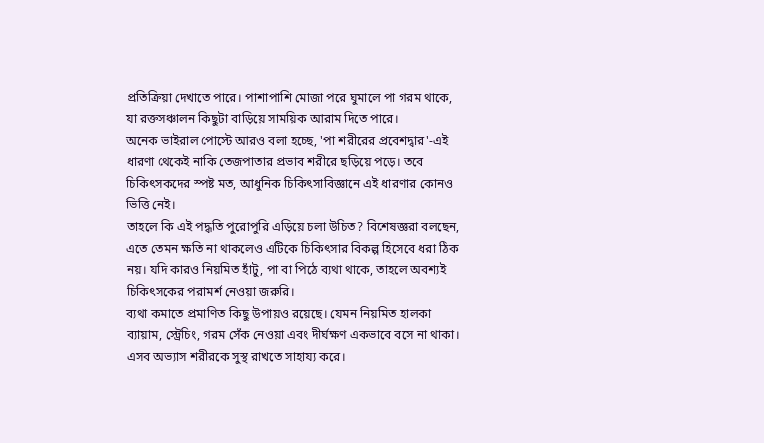প্রতিক্রিয়া দেখাতে পারে। পাশাপাশি মোজা পরে ঘুমালে পা গরম থাকে, যা রক্তসঞ্চালন কিছুটা বাড়িয়ে সাময়িক আরাম দিতে পারে।
অনেক ভাইরাল পোস্টে আরও বলা হচ্ছে, 'পা শরীরের প্রবেশদ্বার'-এই ধারণা থেকেই নাকি তেজপাতার প্রভাব শরীরে ছড়িয়ে পড়ে। তবে চিকিৎসকদের স্পষ্ট মত, আধুনিক চিকিৎসাবিজ্ঞানে এই ধারণার কোনও ভিত্তি নেই।
তাহলে কি এই পদ্ধতি পুরোপুরি এড়িয়ে চলা উচিত? বিশেষজ্ঞরা বলছেন, এতে তেমন ক্ষতি না থাকলেও এটিকে চিকিৎসার বিকল্প হিসেবে ধরা ঠিক নয়। যদি কারও নিয়মিত হাঁটু, পা বা পিঠে ব্যথা থাকে, তাহলে অবশ্যই চিকিৎসকের পরামর্শ নেওয়া জরুরি।
ব্যথা কমাতে প্রমাণিত কিছু উপায়ও রয়েছে। যেমন নিয়মিত হালকা ব্যায়াম, স্ট্রেচিং, গরম সেঁক নেওয়া এবং দীর্ঘক্ষণ একভাবে বসে না থাকা। এসব অভ্যাস শরীরকে সুস্থ রাখতে সাহায্য করে।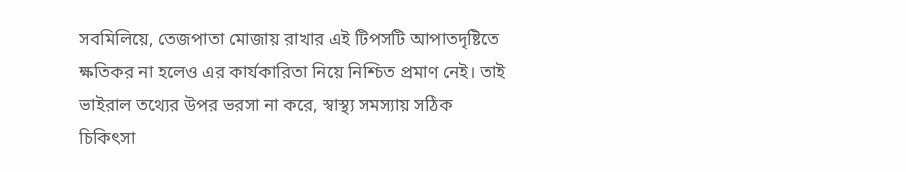সবমিলিয়ে, তেজপাতা মোজায় রাখার এই টিপসটি আপাতদৃষ্টিতে ক্ষতিকর না হলেও এর কার্যকারিতা নিয়ে নিশ্চিত প্রমাণ নেই। তাই ভাইরাল তথ্যের উপর ভরসা না করে, স্বাস্থ্য সমস্যায় সঠিক চিকিৎসা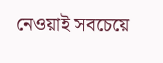নেওয়াই সবচেয়ে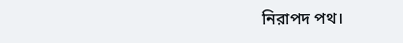নিরাপদ পথ।